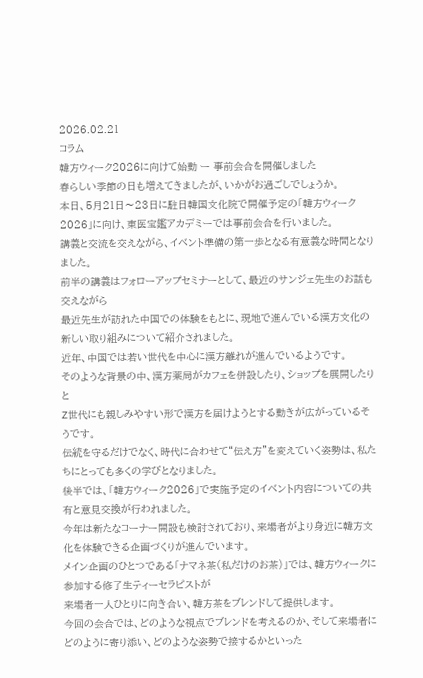2026.02.21
コラム
韓方ウィーク2026に向けて始動 ー 事前会合を開催しました
春らしい季節の日も増えてきましたが、いかがお過ごしでしょうか。
本日、5月21日〜23日に駐日韓国文化院で開催予定の「韓方ウィーク2026」に向け、東医宝鑑アカデミーでは事前会合を行いました。
講義と交流を交えながら、イベント準備の第一歩となる有意義な時間となりました。
前半の講義はフォローアップセミナーとして、最近のサンジェ先生のお話も交えながら
最近先生が訪れた中国での体験をもとに、現地で進んでいる漢方文化の新しい取り組みについて紹介されました。
近年、中国では若い世代を中心に漢方離れが進んでいるようです。
そのような背景の中、漢方薬局がカフェを併設したり、ショップを展開したりと
Z世代にも親しみやすい形で漢方を届けようとする動きが広がっているそうです。
伝統を守るだけでなく、時代に合わせて“伝え方”を変えていく姿勢は、私たちにとっても多くの学びとなりました。
後半では、「韓方ウィーク2026」で実施予定のイベント内容についての共有と意見交換が行われました。
今年は新たなコーナー開設も検討されており、来場者がより身近に韓方文化を体験できる企画づくりが進んでいます。
メイン企画のひとつである「ナマネ茶(私だけのお茶)」では、韓方ウィークに参加する修了生ティーセラピストが
来場者一人ひとりに向き合い、韓方茶をブレンドして提供します。
今回の会合では、どのような視点でブレンドを考えるのか、そして来場者にどのように寄り添い、どのような姿勢で接するかといった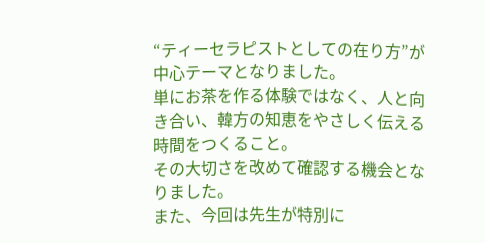“ティーセラピストとしての在り方”が中心テーマとなりました。
単にお茶を作る体験ではなく、人と向き合い、韓方の知恵をやさしく伝える時間をつくること。
その大切さを改めて確認する機会となりました。
また、今回は先生が特別に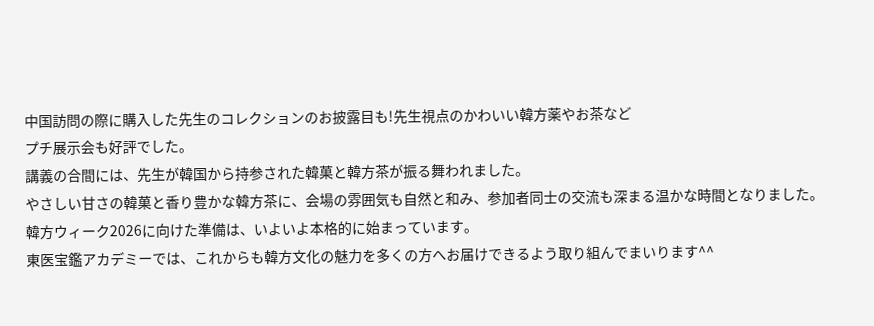中国訪問の際に購入した先生のコレクションのお披露目も!先生視点のかわいい韓方薬やお茶など
プチ展示会も好評でした。
講義の合間には、先生が韓国から持参された韓菓と韓方茶が振る舞われました。
やさしい甘さの韓菓と香り豊かな韓方茶に、会場の雰囲気も自然と和み、参加者同士の交流も深まる温かな時間となりました。
韓方ウィーク2026に向けた準備は、いよいよ本格的に始まっています。
東医宝鑑アカデミーでは、これからも韓方文化の魅力を多くの方へお届けできるよう取り組んでまいります^^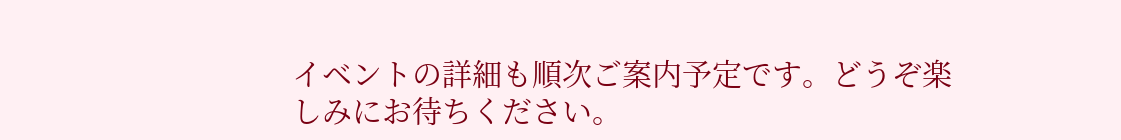イベントの詳細も順次ご案内予定です。どうぞ楽しみにお待ちください。